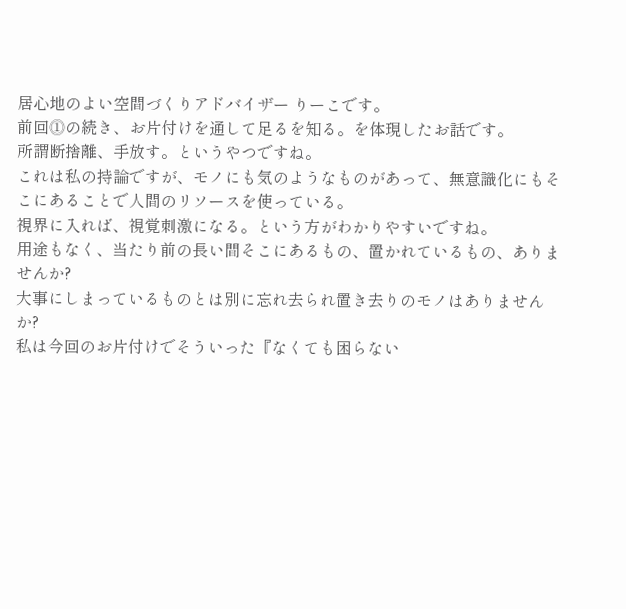居心地のよい空間づくりアドバイザー りーこです。
前回⓵の続き、お片付けを通して足るを知る。を体現したお話です。
所謂断捨離、手放す。というやつですね。
これは私の持論ですが、モノにも気のようなものがあって、無意識化にもそこにあることで人間のリソースを使っている。
視界に入れば、視覚刺激になる。という方がわかりやすいですね。
用途もなく、当たり前の長い間そこにあるもの、置かれているもの、ありませんか?
大事にしまっているものとは別に忘れ去られ置き去りのモノはありませんか?
私は今回のお片付けでそういった『なくても困らない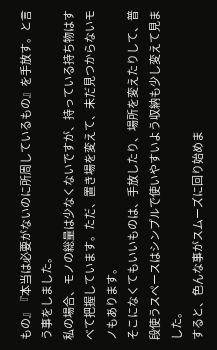もの』『本当は必要がないのに所周しているもの』を手放す。と言う事をしました。
私の場合、モノの総量は少なくないですが、持っている持ち物はすべて把握しています。ただ、置き場を変えて、未だ見つからないモノもあります。
そこになくてもいいものは、手放したり、場所を変えたりして、普段使うスペースはシンプルで使いやすいよう収納も少し変えて見ました。
すると、色んな事がスムーズに回り始めま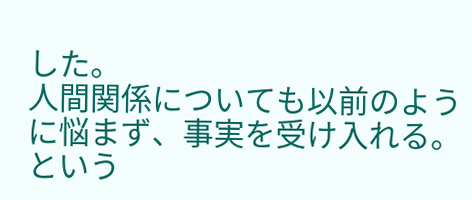した。
人間関係についても以前のように悩まず、事実を受け入れる。という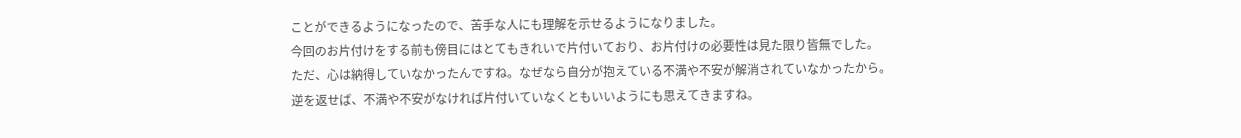ことができるようになったので、苦手な人にも理解を示せるようになりました。
今回のお片付けをする前も傍目にはとてもきれいで片付いており、お片付けの必要性は見た限り皆無でした。
ただ、心は納得していなかったんですね。なぜなら自分が抱えている不満や不安が解消されていなかったから。
逆を返せば、不満や不安がなければ片付いていなくともいいようにも思えてきますね。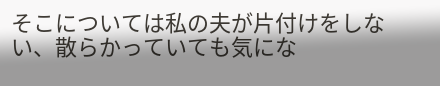そこについては私の夫が片付けをしない、散らかっていても気にな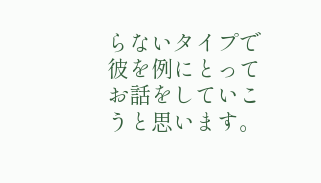らないタイプで彼を例にとってお話をしていこうと思います。